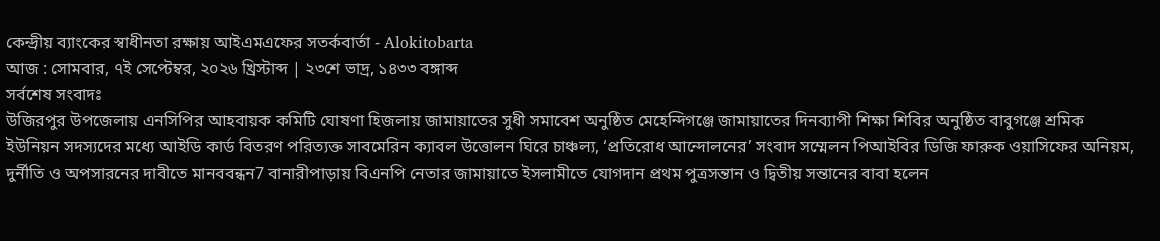কেন্দ্রীয় ব্যাংকের স্বাধীনতা রক্ষায় আইএমএফের সতর্কবার্তা - Alokitobarta
আজ : সোমবার, ৭ই সেপ্টেম্বর, ২০২৬ খ্রিস্টাব্দ | ২৩শে ভাদ্র, ১৪৩৩ বঙ্গাব্দ
সর্বশেষ সংবাদঃ
উজিরপুর উপজেলায় এনসিপির আহবায়ক কমিটি ঘোষণা হিজলায় জামায়াতের সুধী সমাবেশ অনুষ্ঠিত মেহেন্দিগঞ্জে জামায়াতের দিনব্যাপী শিক্ষা শিবির অনুষ্ঠিত বাবুগঞ্জে শ্রমিক ইউনিয়ন সদস্যদের মধ্যে আইডি কার্ড বিতরণ পরিত্যক্ত সাবমেরিন ক্যাবল উত্তোলন ঘিরে চাঞ্চল্য, ‘প্রতিরোধ আন্দোলনের’ সংবাদ সম্মেলন পিআইবির ডিজি ফারুক ওয়াসিফের অনিয়ম, দুর্নীতি ও অপসারনের দাবীতে মানববন্ধন7 বানারীপাড়ায় বিএনপি নেতার জামায়াতে ইসলামীতে যোগদান প্রথম পুত্রসন্তান ও দ্বিতীয় সন্তানের বাবা হলেন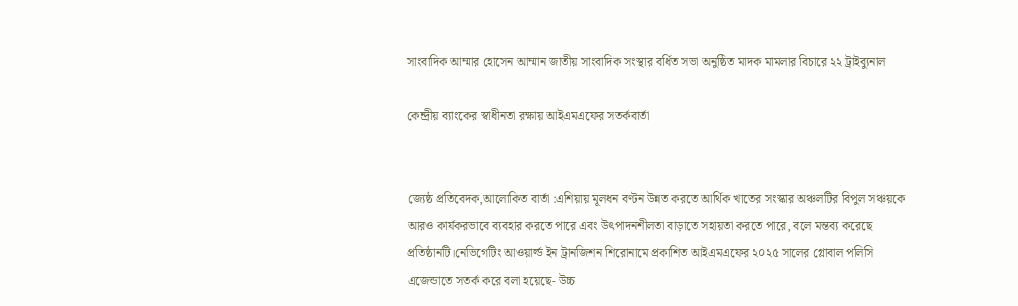সাংবাদিক আম্মার হোসেন আম্মান জাতীয় সাংবাদিক সংস্থার বর্ধিত সভা অনুষ্ঠিত মাদক মামলার বিচারে ২২ ট্রাইব্যুনাল

কেন্দ্রীয় ব্যাংকের স্বাধীনতা রক্ষায় আইএমএফের সতর্কবার্তা


জ্যেষ্ঠ প্রতিবেদক,আলোকিত বার্তা :এশিয়ায় মূলধন বণ্টন উন্নত করতে আর্থিক খাতের সংস্কার অঞ্চলটির বিপুল সঞ্চয়কে আরও কার্যকরভাবে ব্যবহার করতে পারে এবং উৎপাদনশীলতা বাড়াতে সহায়তা করতে পারে, বলে মন্তব্য করেছে প্রতিষ্ঠানটি।নেভিগেটিং আওয়ার্ল্ড ইন ট্রানজিশন শিরোনামে প্রকাশিত আইএমএফের ২০২৫ সালের গ্লোবাল পলিসি এজেন্ডাতে সতর্ক করে বলা হয়েছে- উচ্চ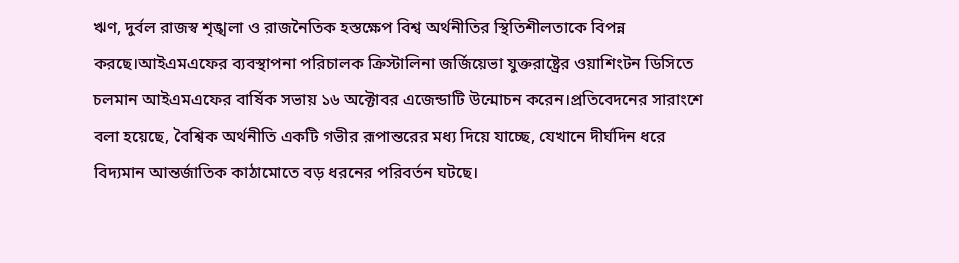ঋণ, দুর্বল রাজস্ব শৃঙ্খলা ও রাজনৈতিক হস্তক্ষেপ বিশ্ব অর্থনীতির স্থিতিশীলতাকে বিপন্ন করছে।আইএমএফের ব্যবস্থাপনা পরিচালক ক্রিস্টালিনা জর্জিয়েভা যুক্তরাষ্ট্রের ওয়াশিংটন ডিসিতে চলমান আইএমএফের বার্ষিক সভায় ১৬ অক্টোবর এজেন্ডাটি উন্মোচন করেন।প্রতিবেদনের সারাংশে বলা হয়েছে, বৈশ্বিক অর্থনীতি একটি গভীর রূপান্তরের মধ্য দিয়ে যাচ্ছে, যেখানে দীর্ঘদিন ধরে বিদ্যমান আন্তর্জাতিক কাঠামোতে বড় ধরনের পরিবর্তন ঘটছে।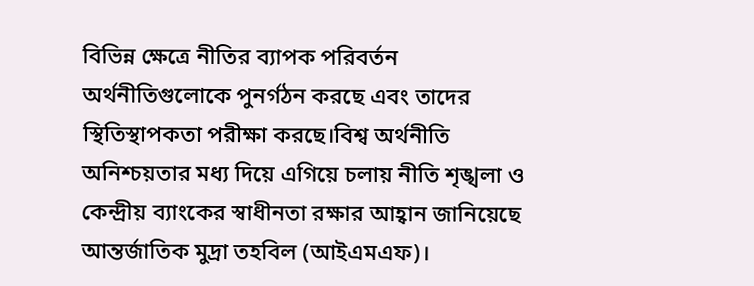বিভিন্ন ক্ষেত্রে নীতির ব্যাপক পরিবর্তন অর্থনীতিগুলোকে পুনর্গঠন করছে এবং তাদের স্থিতিস্থাপকতা পরীক্ষা করছে।বিশ্ব অর্থনীতি অনিশ্চয়তার মধ্য দিয়ে এগিয়ে চলায় নীতি শৃঙ্খলা ও কেন্দ্রীয় ব্যাংকের স্বাধীনতা রক্ষার আহ্বান জানিয়েছে আন্তর্জাতিক মুদ্রা তহবিল (আইএমএফ)।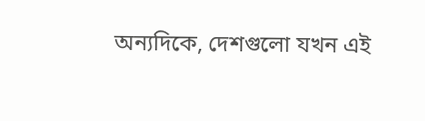অন্যদিকে, দেশগুলো যখন এই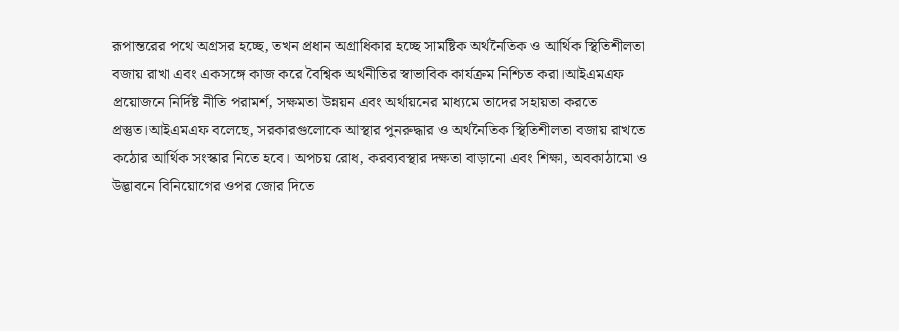রূপান্তরের পথে অগ্রসর হচ্ছে, তখন প্রধান অগ্রাধিকার হচ্ছে সামষ্টিক অর্থনৈতিক ও আর্থিক স্থিতিশীলতা বজায় রাখা এবং একসঙ্গে কাজ করে বৈশ্বিক অর্থনীতির স্বাভাবিক কার্যক্রম নিশ্চিত করা।আইএমএফ প্রয়োজনে নির্দিষ্ট নীতি পরামর্শ, সক্ষমতা উন্নয়ন এবং অর্থায়নের মাধ্যমে তাদের সহায়তা করতে প্রস্তুত।আইএমএফ বলেছে, সরকারগুলোকে আস্থার পুনরুদ্ধার ও অর্থনৈতিক স্থিতিশীলতা বজায় রাখতে কঠোর আর্থিক সংস্কার নিতে হবে। অপচয় রোধ, করব্যবস্থার দক্ষতা বাড়ানো এবং শিক্ষা, অবকাঠামো ও উদ্ভাবনে বিনিয়োগের ওপর জোর দিতে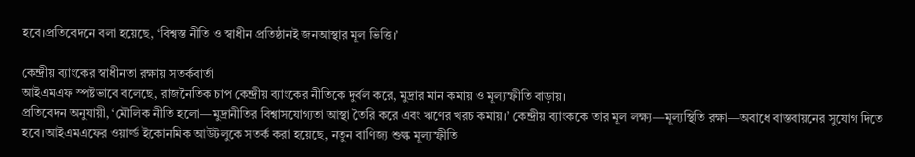হবে।প্রতিবেদনে বলা হয়েছে, ‘বিশ্বস্ত নীতি ও স্বাধীন প্রতিষ্ঠানই জনআস্থার মূল ভিত্তি।’

কেন্দ্রীয় ব্যাংকের স্বাধীনতা রক্ষায় সতর্কবার্তা
আইএমএফ স্পষ্টভাবে বলেছে, রাজনৈতিক চাপ কেন্দ্রীয় ব্যাংকের নীতিকে দুর্বল করে, মুদ্রার মান কমায় ও মূল্যস্ফীতি বাড়ায়।
প্রতিবেদন অনুযায়ী, ‘মৌলিক নীতি হলো—মুদ্রানীতির বিশ্বাসযোগ্যতা আস্থা তৈরি করে এবং ঋণের খরচ কমায়।’ কেন্দ্রীয় ব্যাংককে তার মূল লক্ষ্য—মূল্যস্থিতি রক্ষা—অবাধে বাস্তবায়নের সুযোগ দিতে হবে।আইএমএফের ওয়ার্ল্ড ইকোনমিক আউটলুকে সতর্ক করা হয়েছে, নতুন বাণিজ্য শুল্ক মূল্যস্ফীতি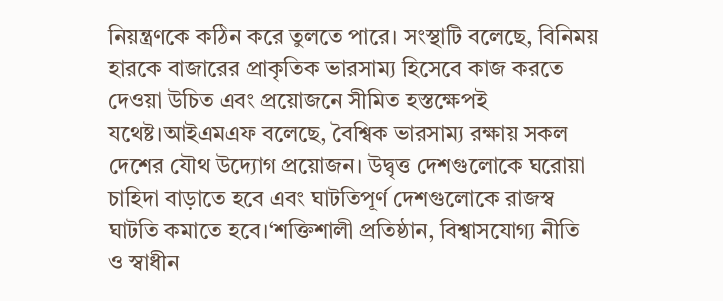নিয়ন্ত্রণকে কঠিন করে তুলতে পারে। সংস্থাটি বলেছে, বিনিময় হারকে বাজারের প্রাকৃতিক ভারসাম্য হিসেবে কাজ করতে দেওয়া উচিত এবং প্রয়োজনে সীমিত হস্তক্ষেপই যথেষ্ট।আইএমএফ বলেছে, বৈশ্বিক ভারসাম্য রক্ষায় সকল দেশের যৌথ উদ্যোগ প্রয়োজন। উদ্বৃত্ত দেশগুলোকে ঘরোয়া চাহিদা বাড়াতে হবে এবং ঘাটতিপূর্ণ দেশগুলোকে রাজস্ব ঘাটতি কমাতে হবে।‘শক্তিশালী প্রতিষ্ঠান, বিশ্বাসযোগ্য নীতি ও স্বাধীন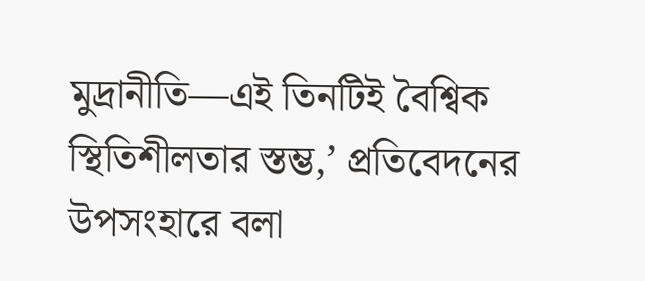মুদ্রানীতি—এই তিনটিই বৈশ্বিক স্থিতিশীলতার স্তম্ভ,’ প্রতিবেদনের উপসংহারে বলা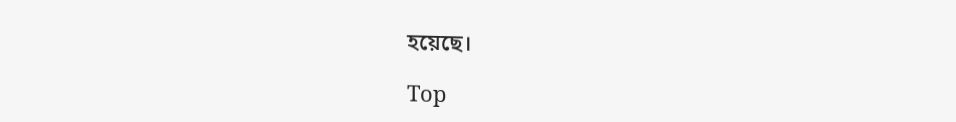হয়েছে।

Top